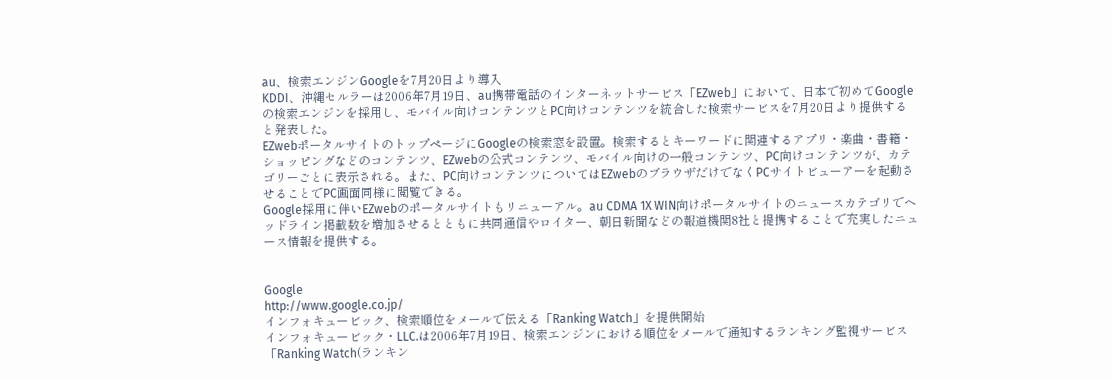au、検索エンジンGoogleを7月20日より導入
KDDI、沖縄セルラーは2006年7月19日、au携帯電話のインターネットサービス「EZweb」において、日本で初めてGoogleの検索エンジンを採用し、モバイル向けコンテンツとPC向けコンテンツを統合した検索サービスを7月20日より提供すると発表した。
EZwebポータルサイトのトップページにGoogleの検索窓を設置。検索するとキーワードに関連するアプリ・楽曲・書籍・ショッピングなどのコンテンツ、EZwebの公式コンテンツ、モバイル向けの一般コンテンツ、PC向けコンテンツが、カテゴリーごとに表示される。また、PC向けコンテンツについてはEZwebのブラウザだけでなくPCサイトビューアーを起動させることでPC画面同様に閲覧できる。
Google採用に伴いEZwebのポータルサイトもリニューアル。au CDMA 1X WIN向けポータルサイトのニュースカテゴリでヘッドライン掲載数を増加させるとともに共同通信やロイター、朝日新聞などの報道機関8社と提携することで充実したニュース情報を提供する。


Google
http://www.google.co.jp/
インフォキュービック、検索順位をメールで伝える「Ranking Watch」を提供開始
インフォキュービック・LLC.は2006年7月19日、検索エンジンにおける順位をメールで通知するランキング監視サービス「Ranking Watch(ランキン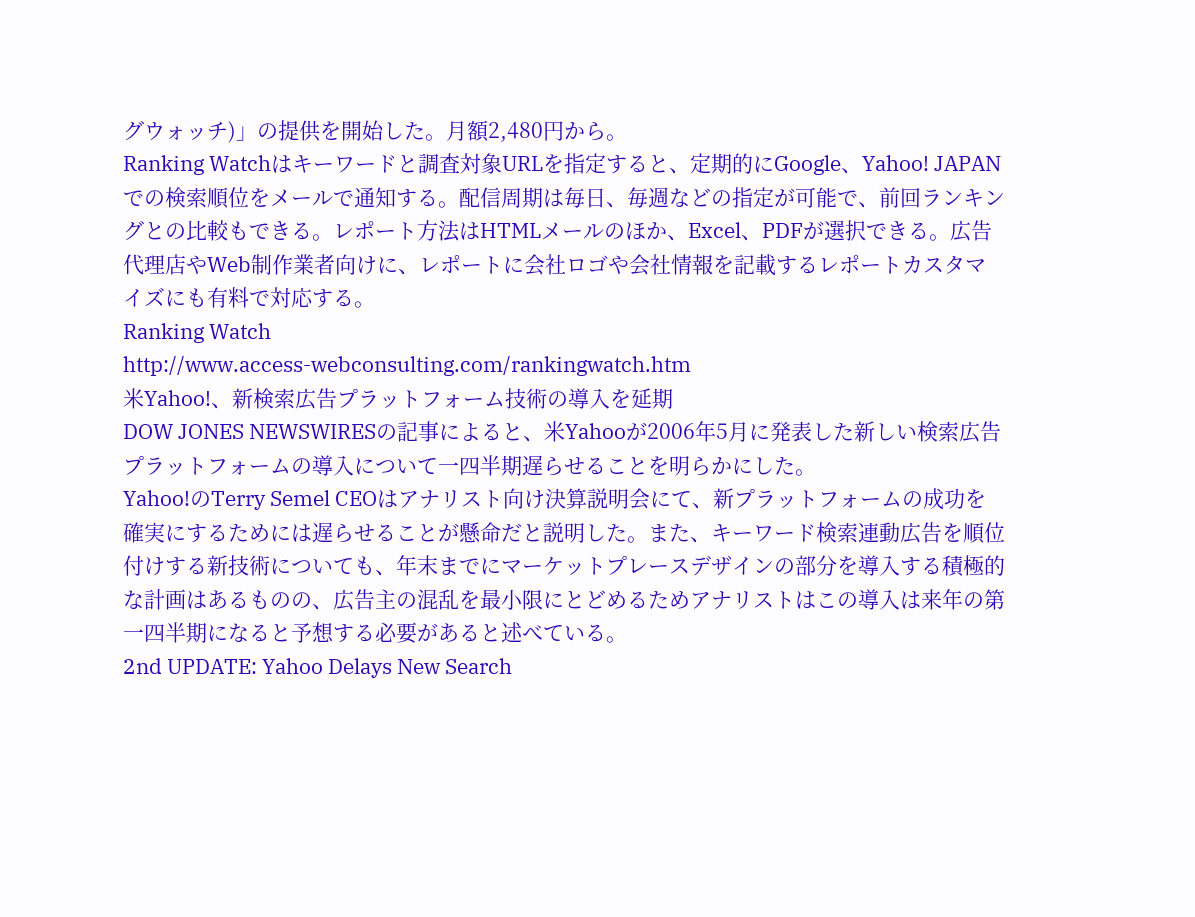グウォッチ)」の提供を開始した。月額2,480円から。
Ranking Watchはキーワードと調査対象URLを指定すると、定期的にGoogle、Yahoo! JAPANでの検索順位をメールで通知する。配信周期は毎日、毎週などの指定が可能で、前回ランキングとの比較もできる。レポート方法はHTMLメールのほか、Excel、PDFが選択できる。広告代理店やWeb制作業者向けに、レポートに会社ロゴや会社情報を記載するレポートカスタマイズにも有料で対応する。
Ranking Watch
http://www.access-webconsulting.com/rankingwatch.htm
米Yahoo!、新検索広告プラットフォーム技術の導入を延期
DOW JONES NEWSWIRESの記事によると、米Yahooが2006年5月に発表した新しい検索広告プラットフォームの導入について一四半期遅らせることを明らかにした。
Yahoo!のTerry Semel CEOはアナリスト向け決算説明会にて、新プラットフォームの成功を確実にするためには遅らせることが懸命だと説明した。また、キーワード検索連動広告を順位付けする新技術についても、年末までにマーケットプレースデザインの部分を導入する積極的な計画はあるものの、広告主の混乱を最小限にとどめるためアナリストはこの導入は来年の第一四半期になると予想する必要があると述べている。
2nd UPDATE: Yahoo Delays New Search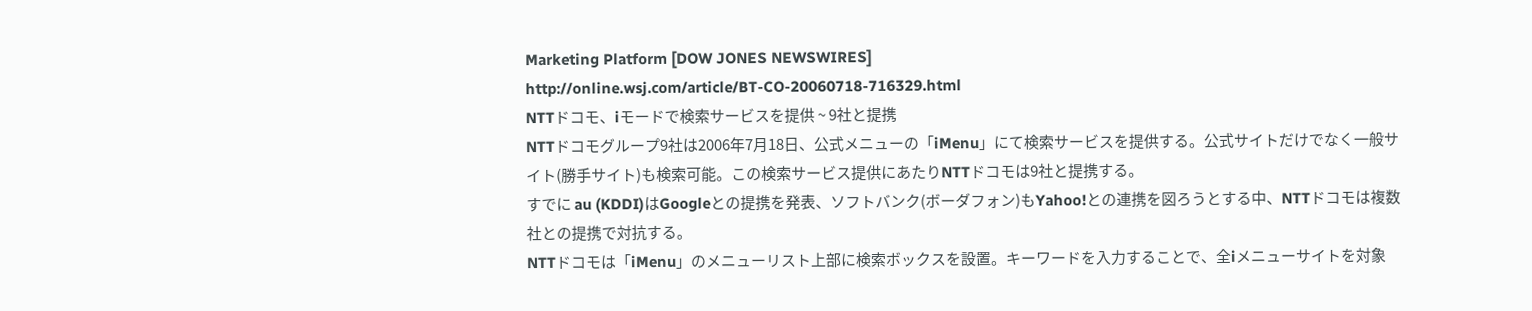Marketing Platform [DOW JONES NEWSWIRES]
http://online.wsj.com/article/BT-CO-20060718-716329.html
NTTドコモ、iモードで検索サービスを提供 ~ 9社と提携
NTTドコモグループ9社は2006年7月18日、公式メニューの「iMenu」にて検索サービスを提供する。公式サイトだけでなく一般サイト(勝手サイト)も検索可能。この検索サービス提供にあたりNTTドコモは9社と提携する。
すでに au (KDDI)はGoogleとの提携を発表、ソフトバンク(ボーダフォン)もYahoo!との連携を図ろうとする中、NTTドコモは複数社との提携で対抗する。
NTTドコモは「iMenu」のメニューリスト上部に検索ボックスを設置。キーワードを入力することで、全iメニューサイトを対象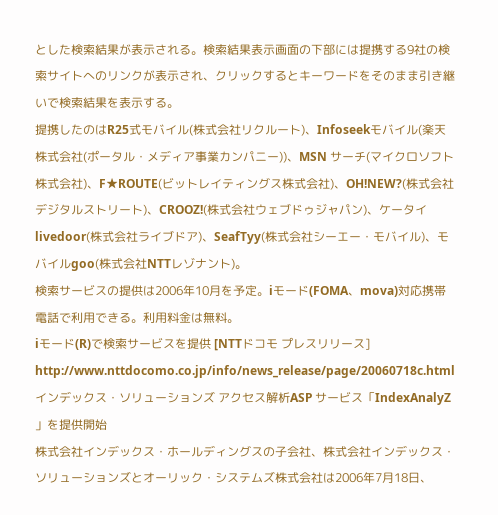とした検索結果が表示される。検索結果表示画面の下部には提携する9社の検索サイトへのリンクが表示され、クリックするとキーワードをそのまま引き継いで検索結果を表示する。
提携したのはR25式モバイル(株式会社リクルート)、Infoseekモバイル(楽天株式会社(ポータル・メディア事業カンパニー))、MSN サーチ(マイクロソフト株式会社)、F★ROUTE(ビットレイティングス株式会社)、OH!NEW?(株式会社デジタルストリート)、CROOZ!(株式会社ウェブドゥジャパン)、ケータイlivedoor(株式会社ライブドア)、SeafTyy(株式会社シーエー・モバイル)、モバイルgoo(株式会社NTTレゾナント)。
検索サービスの提供は2006年10月を予定。iモード(FOMA、mova)対応携帯電話で利用できる。利用料金は無料。
iモード(R)で検索サービスを提供 [NTTドコモ プレスリリース]
http://www.nttdocomo.co.jp/info/news_release/page/20060718c.html
インデックス・ソリューションズ アクセス解析ASP サービス「IndexAnalyZ 」を提供開始
株式会社インデックス・ホールディングスの子会社、株式会社インデックス・ソリューションズとオーリック・システムズ株式会社は2006年7月18日、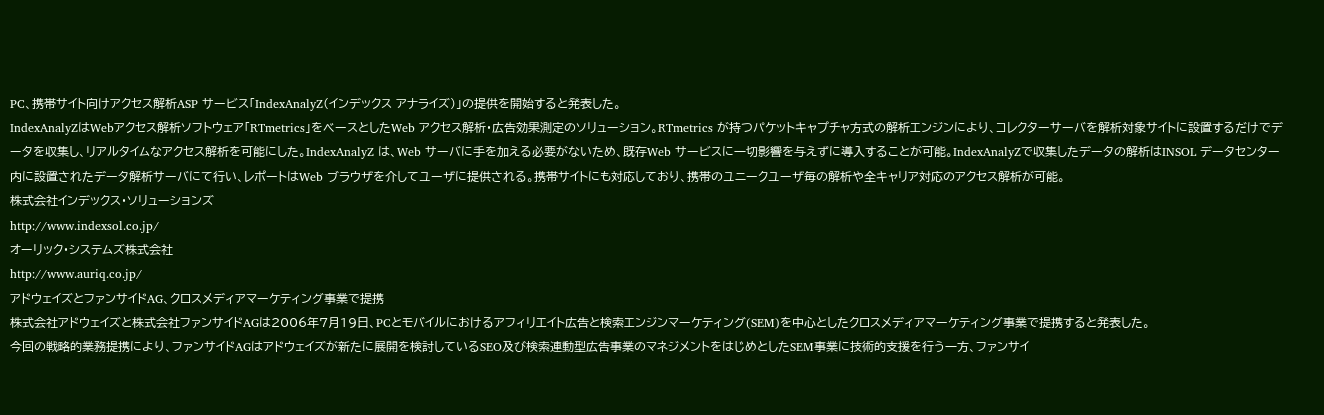PC、携帯サイト向けアクセス解析ASP サービス「IndexAnalyZ(インデックス アナライズ)」の提供を開始すると発表した。
IndexAnalyZはWebアクセス解析ソフトウェア「RTmetrics」をベースとしたWeb アクセス解析・広告効果測定のソリューション。RTmetrics が持つパケットキャプチャ方式の解析エンジンにより、コレクターサーバを解析対象サイトに設置するだけでデータを収集し、リアルタイムなアクセス解析を可能にした。IndexAnalyZ は、Web サーバに手を加える必要がないため、既存Web サービスに一切影響を与えずに導入することが可能。IndexAnalyZで収集したデータの解析はINSOL データセンター内に設置されたデータ解析サーバにて行い、レポートはWeb ブラウザを介してユーザに提供される。携帯サイトにも対応しており、携帯のユニークユーザ毎の解析や全キャリア対応のアクセス解析が可能。
株式会社インデックス・ソリューションズ
http://www.indexsol.co.jp/
オーリック・システムズ株式会社
http://www.auriq.co.jp/
アドウェイズとファンサイドAG、クロスメディアマーケティング事業で提携
株式会社アドウェイズと株式会社ファンサイドAGは2006年7月19日、PCとモバイルにおけるアフィリエイト広告と検索エンジンマーケティング(SEM)を中心としたクロスメディアマーケティング事業で提携すると発表した。
今回の戦略的業務提携により、ファンサイドAGはアドウェイズが新たに展開を検討しているSEO及び検索連動型広告事業のマネジメントをはじめとしたSEM事業に技術的支援を行う一方、ファンサイ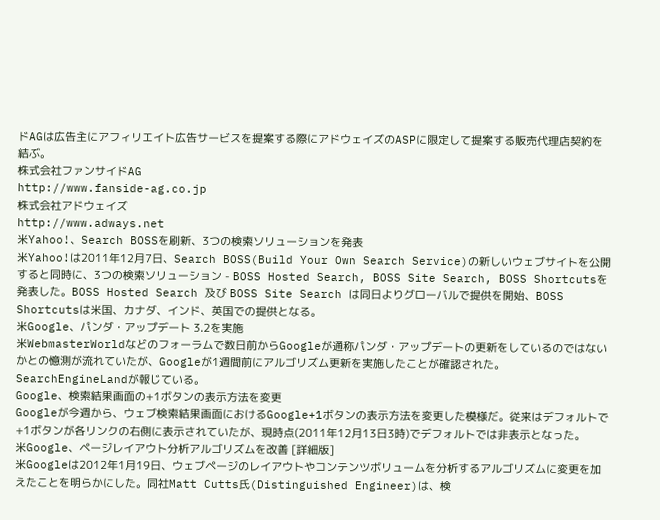ドAGは広告主にアフィリエイト広告サービスを提案する際にアドウェイズのASPに限定して提案する販売代理店契約を結ぶ。
株式会社ファンサイドAG
http://www.fanside-ag.co.jp
株式会社アドウェイズ
http://www.adways.net
米Yahoo!、Search BOSSを刷新、3つの検索ソリューションを発表
米Yahoo!は2011年12月7日、Search BOSS(Build Your Own Search Service)の新しいウェブサイトを公開すると同時に、3つの検索ソリューション - BOSS Hosted Search, BOSS Site Search, BOSS Shortcutsを発表した。BOSS Hosted Search 及び BOSS Site Search は同日よりグローバルで提供を開始、BOSS Shortcutsは米国、カナダ、インド、英国での提供となる。
米Google、パンダ・アップデート 3.2を実施
米WebmasterWorldなどのフォーラムで数日前からGoogleが通称パンダ・アップデートの更新をしているのではないかとの憶測が流れていたが、Googleが1週間前にアルゴリズム更新を実施したことが確認された。SearchEngineLandが報じている。
Google、検索結果画面の+1ボタンの表示方法を変更
Googleが今週から、ウェブ検索結果画面におけるGoogle+1ボタンの表示方法を変更した模様だ。従来はデフォルトで+1ボタンが各リンクの右側に表示されていたが、現時点(2011年12月13日3時)でデフォルトでは非表示となった。
米Google、ページレイアウト分析アルゴリズムを改善 [詳細版]
米Googleは2012年1月19日、ウェブページのレイアウトやコンテンツボリュームを分析するアルゴリズムに変更を加えたことを明らかにした。同社Matt Cutts氏(Distinguished Engineer)は、検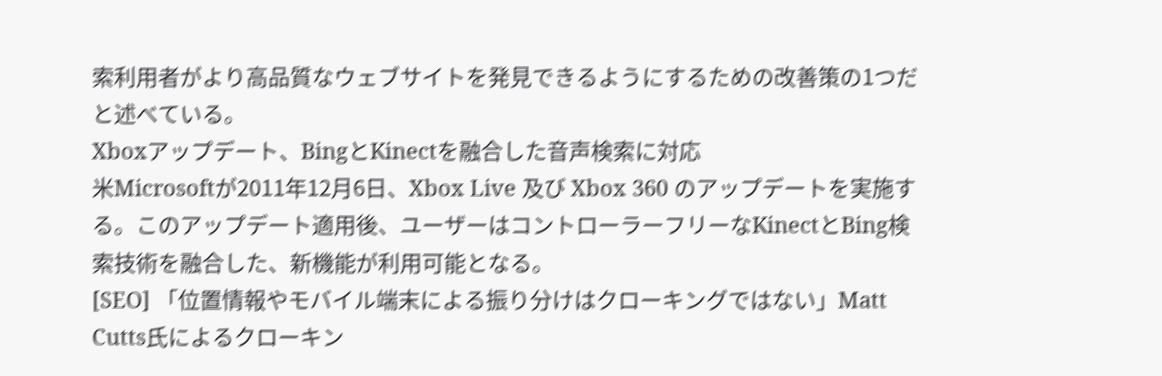索利用者がより高品質なウェブサイトを発見できるようにするための改善策の1つだと述べている。
Xboxアップデート、BingとKinectを融合した音声検索に対応
米Microsoftが2011年12月6日、Xbox Live 及び Xbox 360 のアップデートを実施する。このアップデート適用後、ユーザーはコントローラーフリーなKinectとBing検索技術を融合した、新機能が利用可能となる。
[SEO] 「位置情報やモバイル端末による振り分けはクローキングではない」Matt Cutts氏によるクローキン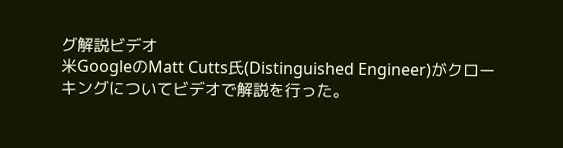グ解説ビデオ
米GoogleのMatt Cutts氏(Distinguished Engineer)がクローキングについてビデオで解説を行った。